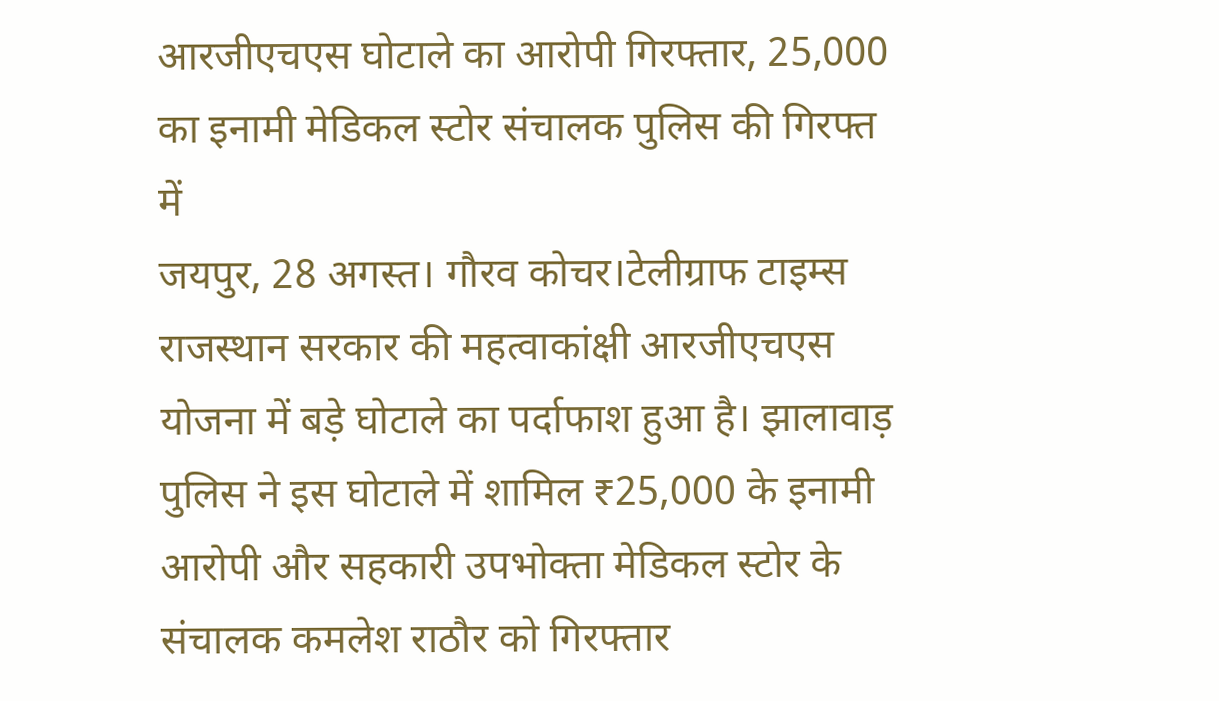आरजीएचएस घोटाले का आरोपी गिरफ्तार, 25,000 का इनामी मेडिकल स्टोर संचालक पुलिस की गिरफ्त में
जयपुर, 28 अगस्त। गौरव कोचर।टेलीग्राफ टाइम्स
राजस्थान सरकार की महत्वाकांक्षी आरजीएचएस योजना में बड़े घोटाले का पर्दाफाश हुआ है। झालावाड़ पुलिस ने इस घोटाले में शामिल ₹25,000 के इनामी आरोपी और सहकारी उपभोक्ता मेडिकल स्टोर के संचालक कमलेश राठौर को गिरफ्तार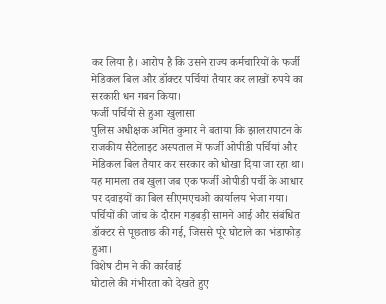कर लिया है। आरोप है कि उसने राज्य कर्मचारियों के फर्जी मेडिकल बिल और डॉक्टर पर्चियां तैयार कर लाखों रुपये का सरकारी धन गबन किया।
फर्जी पर्चियों से हुआ खुलासा
पुलिस अधीक्षक अमित कुमार ने बताया कि झालरापाटन के राजकीय सैटेलाइट अस्पताल में फर्जी ओपीडी पर्चियां और मेडिकल बिल तैयार कर सरकार को धोखा दिया जा रहा था। यह मामला तब खुला जब एक फर्जी ओपीडी पर्ची के आधार पर दवाइयों का बिल सीएमएचओ कार्यालय भेजा गया। पर्चियों की जांच के दौरान गड़बड़ी सामने आई और संबंधित डॉक्टर से पूछताछ की गई, जिससे पूरे घोटाले का भंडाफोड़ हुआ।
विशेष टीम ने की कार्रवाई
घोटाले की गंभीरता को देखते हुए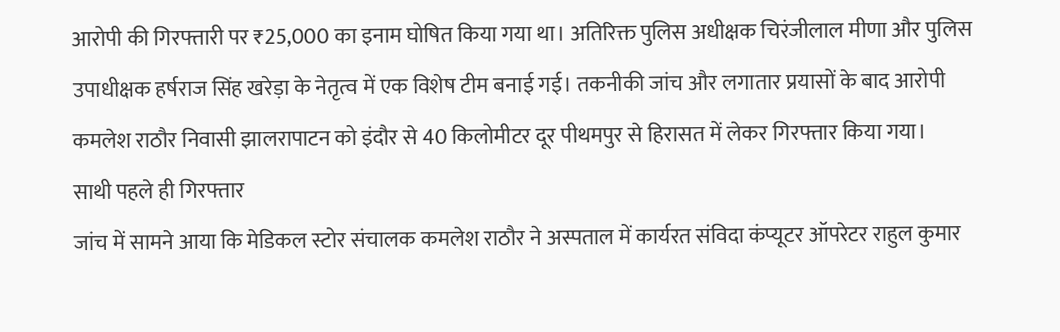आरोपी की गिरफ्तारी पर ₹25,000 का इनाम घोषित किया गया था। अतिरिक्त पुलिस अधीक्षक चिरंजीलाल मीणा और पुलिस उपाधीक्षक हर्षराज सिंह खरेड़ा के नेतृत्व में एक विशेष टीम बनाई गई। तकनीकी जांच और लगातार प्रयासों के बाद आरोपी कमलेश राठौर निवासी झालरापाटन को इंदौर से 40 किलोमीटर दूर पीथमपुर से हिरासत में लेकर गिरफ्तार किया गया।
साथी पहले ही गिरफ्तार
जांच में सामने आया कि मेडिकल स्टोर संचालक कमलेश राठौर ने अस्पताल में कार्यरत संविदा कंप्यूटर ऑपरेटर राहुल कुमार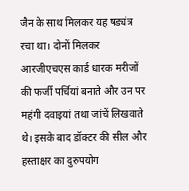जैन के साथ मिलकर यह षड्यंत्र रचा था। दोनों मिलकर आरजीएचएस कार्ड धारक मरीजों की फर्जी पर्चियां बनाते और उन पर महंगी दवाइयां तथा जांचें लिखवाते थे। इसके बाद डॉक्टर की सील और हस्ताक्षर का दुरुपयोग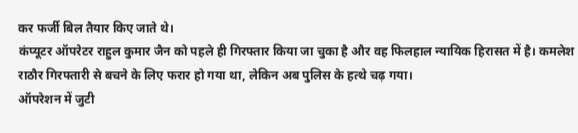कर फर्जी बिल तैयार किए जाते थे।
कंप्यूटर ऑपरेटर राहुल कुमार जैन को पहले ही गिरफ्तार किया जा चुका है और वह फिलहाल न्यायिक हिरासत में है। कमलेश राठौर गिरफ्तारी से बचने के लिए फरार हो गया था, लेकिन अब पुलिस के हत्थे चढ़ गया।
ऑपरेशन में जुटी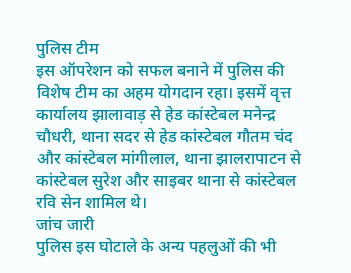पुलिस टीम
इस ऑपरेशन को सफल बनाने में पुलिस की विशेष टीम का अहम योगदान रहा। इसमें वृत्त कार्यालय झालावाड़ से हेड कांस्टेबल मनेन्द्र चौधरी, थाना सदर से हेड कांस्टेबल गौतम चंद और कांस्टेबल मांगीलाल, थाना झालरापाटन से कांस्टेबल सुरेश और साइबर थाना से कांस्टेबल रवि सेन शामिल थे।
जांच जारी
पुलिस इस घोटाले के अन्य पहलुओं की भी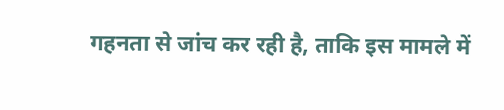गहनता से जांच कर रही है, ताकि इस मामले में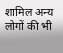शामिल अन्य लोगों की भी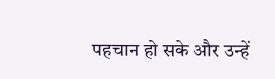पहचान हो सके और उन्हें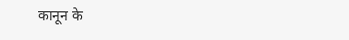कानून के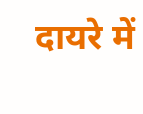दायरे में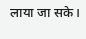लाया जा सके।